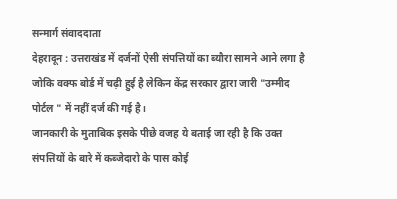सन्मार्ग संवाददाता
देहरादून : उत्तराखंड में दर्जनों ऐसी संपत्तियों का ब्यौरा सामने आने लगा है जोकि वक्फ बोर्ड में चढ़ी हुई है लेकिन केंद्र सरकार द्वारा जारी "उम्मीद पोर्टल " में नहीं दर्ज की गई है।
जानकारी के मुताबिक इसके पीछे वजह ये बताई जा रही है कि उक्त संपत्तियों के बारे में कब्जेदारो के पास कोई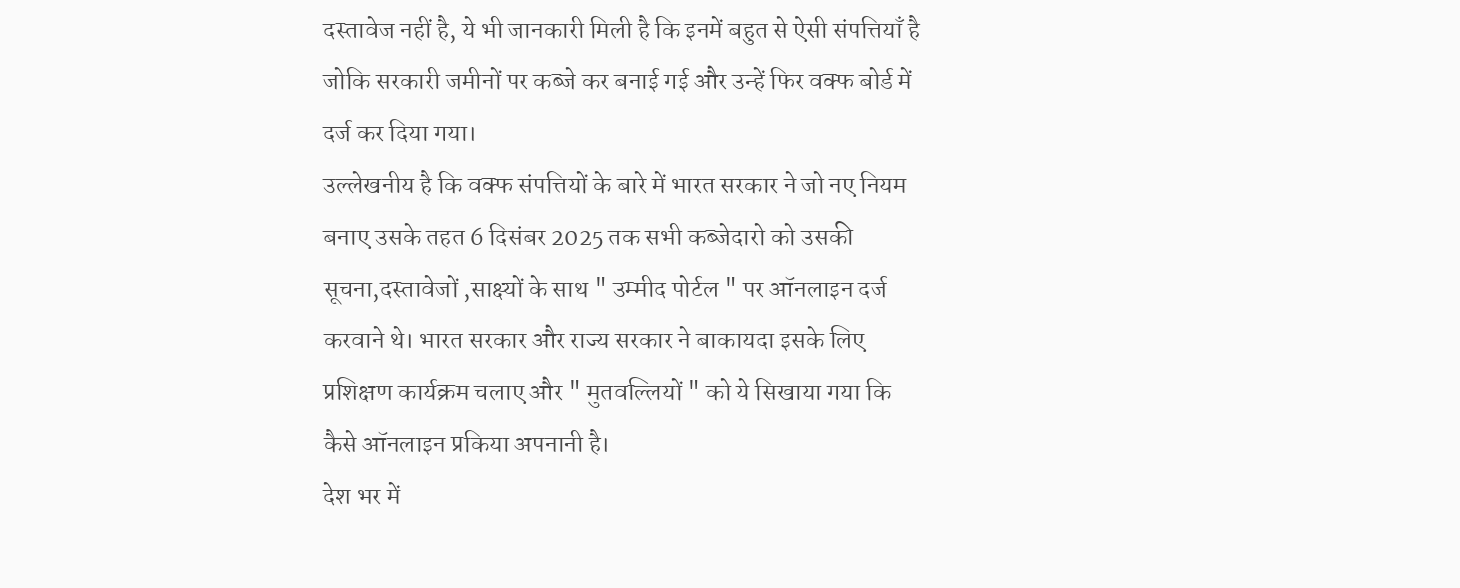दस्तावेज नहीं है, ये भी जानकारी मिली है कि इनमें बहुत से ऐसी संपत्तियाँ है जोकि सरकारी जमीनों पर कब्जे कर बनाई गई और उन्हें फिर वक्फ बोर्ड में दर्ज कर दिया गया।
उल्लेखनीय है कि वक्फ संपत्तियों के बारे में भारत सरकार ने जो नए नियम बनाए उसके तहत 6 दिसंबर 2025 तक सभी कब्जेदारो को उसकी सूचना,दस्तावेजों ,साक्ष्यों के साथ " उम्मीद पोर्टल " पर ऑनलाइन दर्ज करवाने थे। भारत सरकार और राज्य सरकार ने बाकायदा इसके लिए प्रशिक्षण कार्यक्रम चलाए और " मुतवल्लियों " को ये सिखाया गया कि कैसे ऑनलाइन प्रकिया अपनानी है।
देश भर में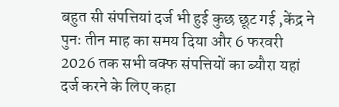बहुत सी संपत्तियां दर्ज भी हुई कुछ छूट गई ,केंद्र ने पुनः तीन माह का समय दिया और 6 फरवरी 2026 तक सभी वक्फ संपत्तियों का ब्यौरा यहां दर्ज करने के लिए कहा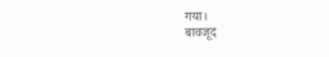गया।
बावजूद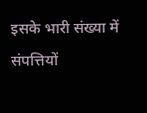इसके भारी संख्या में संपत्तियों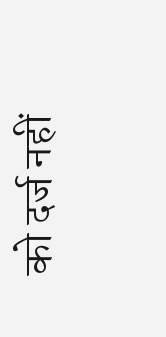को दर्ज नहीं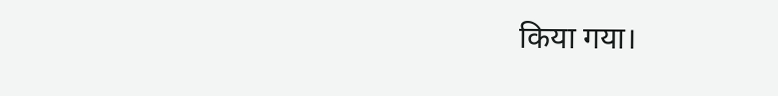किया गया।